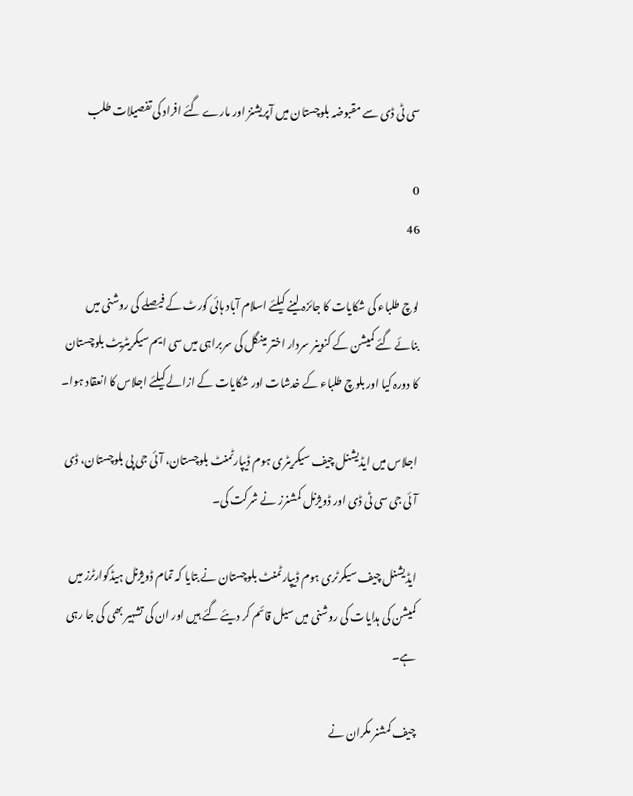سی ٹی ڈی سے مقبوضہ بلوچستان میں آپریشنز اور مارے گئے افراد کی تفصیلات طلب

0
46

لوچ طلباء کی شکایات کا جائزہ لینے کیلئے اسلام آباد ہائی کورٹ کے فیصلے کی روشنی میں بنائے گئے کمیشن کے کنوینر سردار اختر مینگل کی سربراہی میں سی ایم سیکریٹریٹ بلوچستان کا دورہ کیا اور بلوچ طلباء کے خدشات اور شکایات کے ازالے کیلئے اجلاس کا انعقاد ہوا۔

اجلاس میں ایڈیشنل چیف سیکریٹری ہوم ڈیپارٹمنٹ بلوچستان، آئی جی پی بلوچستان، ڈی آئی جی سی ٹی ڈی اور ڈویژنل کمشنرز نے شرکت کی۔

ایڈیشنل چیف سیکرٹری ہوم ڈیپارٹمنٹ بلوچستان نے بتایا کہ تمام ڈویژنل ہیڈکوارٹرز میں کمیشن کی ہدایات کی روشنی میں سیل قائم کر دیئے گئے ہیں اور ان کی تشہیر بھی کی جا رہی ہے۔

چیف کمشنر مکران نے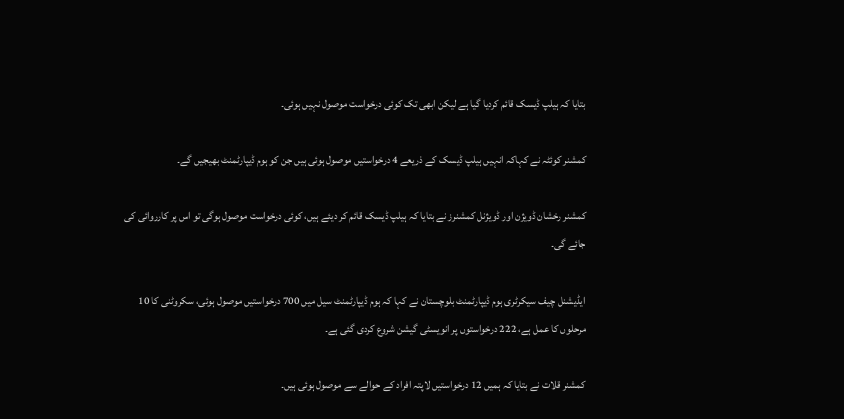بتایا کہ ہیلپ ڈیسک قائم کردیا گیا ہے لیکن ابھی تک کوئی درخواست موصول نہیں ہوئی۔

کمشنر کوئٹہ نے کہاکہ انہیں ہیلپ ڈیسک کے ذریعے 4 درخواستیں موصول ہوئی ہیں جن کو ہوم ڈیپارٹمنٹ بھیجیں گے۔

کمشنر رخشان ڈویژن اور ڈویژنل کمشنرز نے بتایا کہ ہیلپ ڈیسک قائم کر دیئے ہیں، کوئی درخواست موصول ہوگی تو اس پر کارروائی کی جائے گی۔

ایڈیشنل چیف سیکرٹری ہوم ڈیپارٹمنٹ بلوچستان نے کہا کہ ہوم ڈیپارٹمنٹ سیل میں 700 درخواستیں موصول ہوئی، سکروٹنی کا 10 مرحلوں کا عمل ہے، 222 درخواستوں پر انویسٹی گیشن شروع کردی گئی ہے۔

کمشنر قلات نے بتایا کہ ہمیں 12 درخواستیں لاپتہ افراد کے حوالے سے موصول ہوئی ہیں۔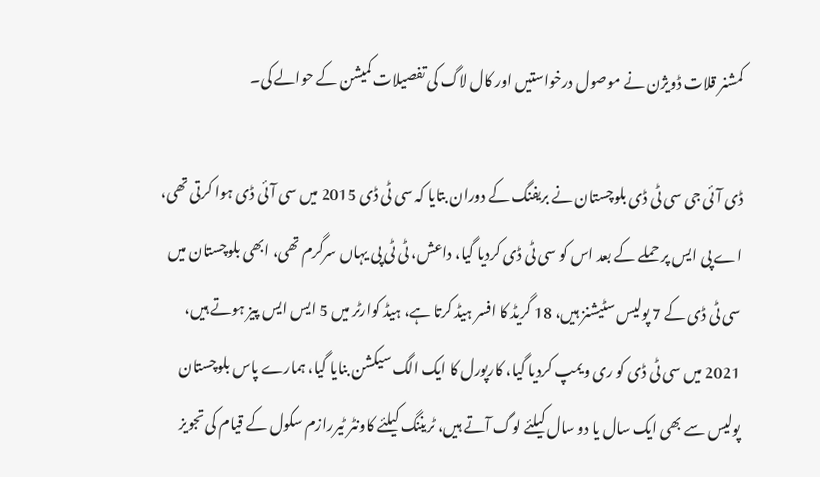کمشنر قلات ڈویژن نے موصول درخواستیں اور کال لاگ کی تفصیلات کمیشن کے حوالے کی۔

ڈی آئی جی سی ٹی ڈی بلوچستان نے بریفنگ کے دوران بتایا کہ سی ٹی ڈی 2015 میں سی آئی ڈی ہوا کرتی تھی، اے پی ایس پر حملے کے بعد اس کو سی ٹی ڈی کردیا گیا، داعش، ٹی ٹی پی یہاں سرگرم تھی، ابھی بلوچستان میں سی ٹی ڈی کے 7 پولیس سٹیشنز ہیں، 18 گریڈ کا افسر ہیڈ کرتا ہے، ہیڈ کوارٹر میں 5 ایس ایس پیز ہوتے ہیں، 2021 میں سی ٹی ڈی کو ری ویمپ کردیا گیا، کارپورل کا ایک الگ سیکشن بنایا گیا، ہمارے پاس بلوچستان پولیس سے بھی ایک سال یا دو سال کیلئے لوگ آتے ہیں، ٹریننگ کیلئے کاونٹر ٹیررازم سکول کے قیام کی تجویز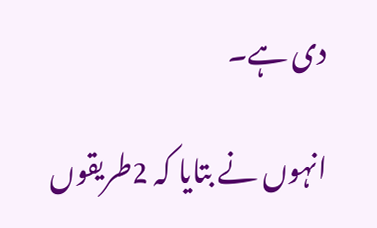دی ہے۔

انہوں نے بتایا کہ 2طریقوں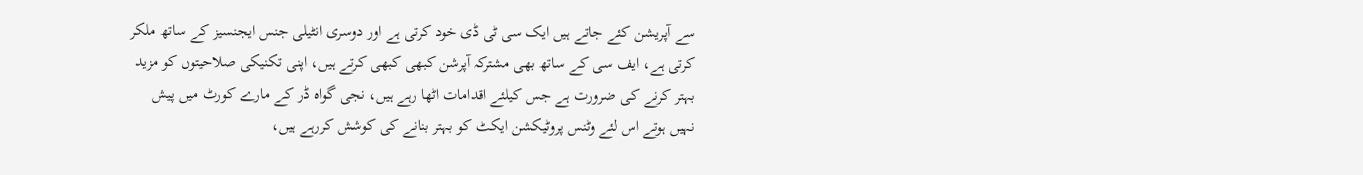سے آپریشن کئے جاتے ہیں ایک سی ٹی ڈی خود کرتی ہے اور دوسری انٹیلی جنس ایجنسیز کے ساتھ ملکر کرتی ہے، ایف سی کے ساتھ بھی مشترکہ آپرشن کبھی کبھی کرتے ہیں، اپنی تکنیکی صلاحیتوں کو مزید بہتر کرنے کی ضرورت ہے جس کیلئے اقدامات اٹھا رہے ہیں، نجی گواہ ڈر کے مارے کورٹ میں پیش نہیں ہوتے اس لئے وٹنس پروٹیکشن ایکٹ کو بہتر بنانے کی کوشش کررہے ہیں،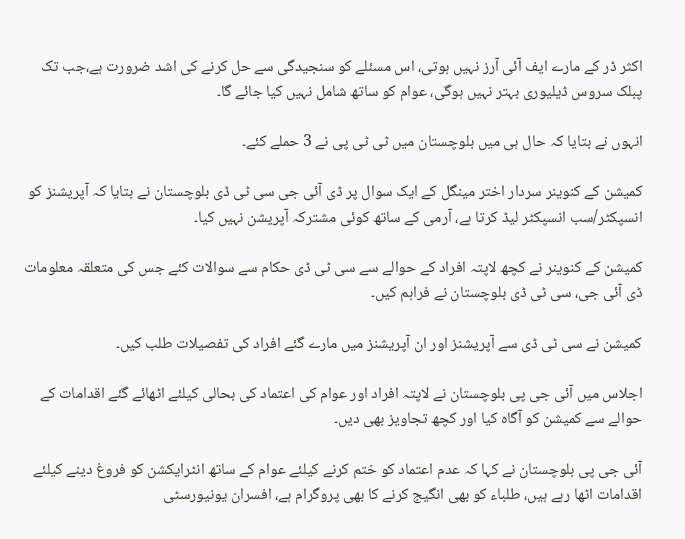اکثر ڈر کے مارے ایف آئی آرز نہیں ہوتی، اس مسئلے کو سنجیدگی سے حل کرنے کی اشد ضرورت ہے،جب تک پبلک سروس ڈیلیوری بہتر نہیں ہوگی، عوام کو ساتھ شامل نہیں کیا جائے گا۔

انہوں نے بتایا کہ حال ہی میں بلوچستان میں ٹی ٹی پی نے 3 حملے کئے۔

کمیشن کے کنوینر سردار اختر مینگل کے ایک سوال پر ڈی آئی جی سی ٹی ڈی بلوچستان نے بتایا کہ آپریشنز کو انسپکٹر/سب انسپکٹر لیڈ کرتا ہے، آرمی کے ساتھ کوئی مشترکہ آپریشن نہیں کیا۔

کمیشن کے کنوینر نے کچھ لاپتہ افراد کے حوالے سے سی ٹی ڈی حکام سے سوالات کئے جس کی متعلقہ معلومات ڈی آئی جی، سی ٹی ڈی بلوچستان نے فراہم کیں۔

کمیشن نے سی ٹی ڈی سے آپریشنز اور ان آپریشنز میں مارے گئے افراد کی تفصیلات طلب کیں۔

اجلاس میں آئی جی پی بلوچستان نے لاپتہ افراد اور عوام کی اعتماد کی بحالی کیلئے اٹھائے گئے اقدامات کے حوالے سے کمیشن کو آگاہ کیا اور کچھ تجاویز بھی دیں۔

آئی جی پی بلوچستان نے کہا کہ عدم اعتماد کو ختم کرنے کیلئے عوام کے ساتھ انٹرایکشن کو فروغ دینے کیلئے اقدامات اٹھا رہے ہیں، طلباء کو بھی انگیج کرنے کا بھی پروگرام ہے، افسران یونیورسٹی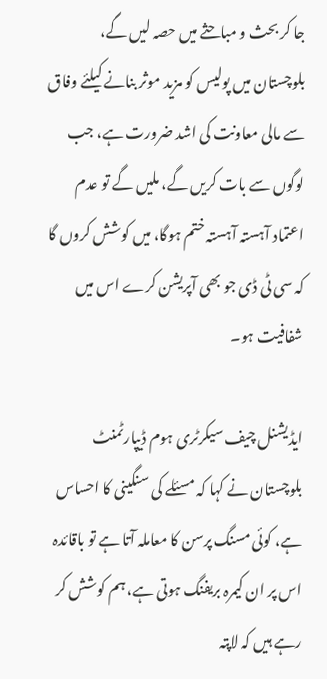جا کر بحث و مباحثے میں حصہ لیں گے، بلوچستان میں پولیس کو مزید موثر بنانے کیلئے وفاق سے مالی معاونت کی اشد ضرورت ہے، جب لوگوں سے بات کریں گے، ملیں گے تو عدم اعتماد آہستہ آہستہ ختم ہوگا، میں کوشش کروں گا کہ سی ٹی ڈی جو بھی آپریشن کرے اس میں شفافیت ہو۔

ایڈیشنل چیف سیکرٹری ہوم ڈیپارٹمنٹ بلوچستان نے کہا کہ مسئلے کی سنگینی کا احساس ہے، کوئی مسنگ پرسن کا معاملہ آتا ہے تو باقائدہ اس پر ان کیمرہ بریفنگ ہوتی ہے، ہم کوشش کر رہے ہیں کہ لاپتہ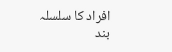افراد کا سلسلہ بند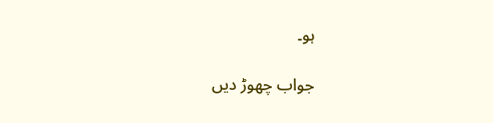ہو۔

جواب چھوڑ دیں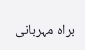براہ مہربانی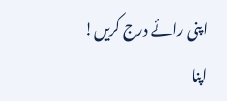اپنی رائے درج کریں!
اپنا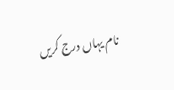نام یہاں درج کریں